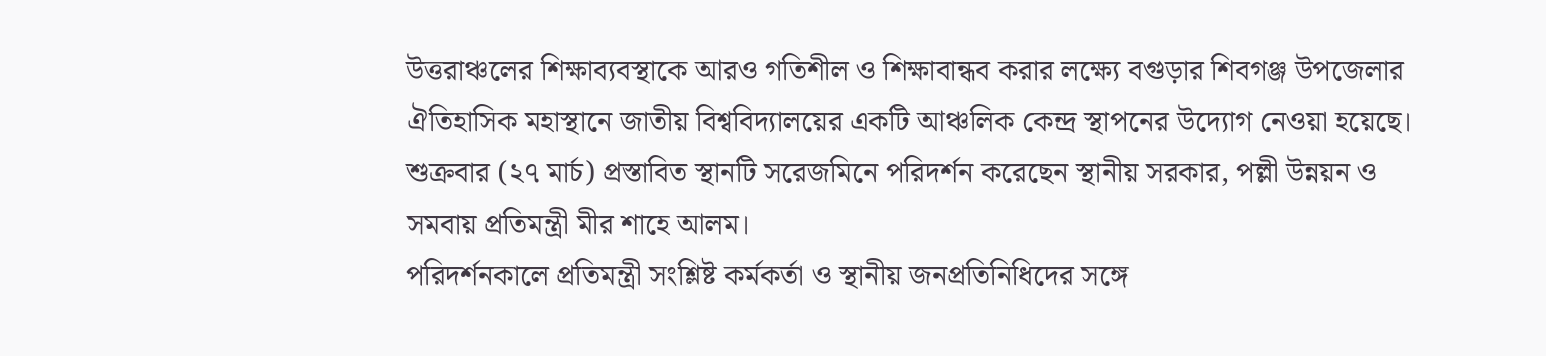উত্তরাঞ্চলের শিক্ষাব্যবস্থাকে আরও গতিশীল ও শিক্ষাবান্ধব করার লক্ষ্যে বগুড়ার শিবগঞ্জ উপজেলার ঐতিহাসিক মহাস্থানে জাতীয় বিশ্ববিদ্যালয়ের একটি আঞ্চলিক কেন্দ্র স্থাপনের উদ্যোগ নেওয়া হয়েছে। শুক্রবার (২৭ মার্চ) প্রস্তাবিত স্থানটি সরেজমিনে পরিদর্শন করেছেন স্থানীয় সরকার, পল্লী উন্নয়ন ও সমবায় প্রতিমন্ত্রী মীর শাহে আলম।
পরিদর্শনকালে প্রতিমন্ত্রী সংশ্লিষ্ট কর্মকর্তা ও স্থানীয় জনপ্রতিনিধিদের সঙ্গে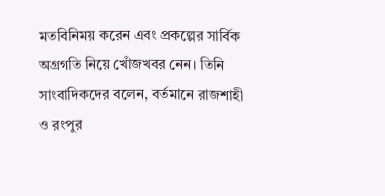মতবিনিময় করেন এবং প্রকল্পের সার্বিক অগ্রগতি নিয়ে খোঁজখবর নেন। তিনি সাংবাদিকদের বলেন, বর্তমানে রাজশাহী ও রংপুর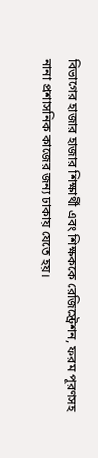বিভাগের হাজার হাজার শিক্ষার্থী এবং শিক্ষককে রেজিস্ট্রেশন, ফরম পূরণসহ নানা প্রশাসনিক কাজের জন্য ঢাকায় যেতে হয়।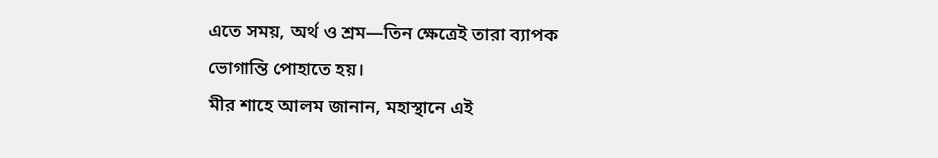এতে সময়, অর্থ ও শ্রম—তিন ক্ষেত্রেই তারা ব্যাপক ভোগান্তি পোহাতে হয়।
মীর শাহে আলম জানান, মহাস্থানে এই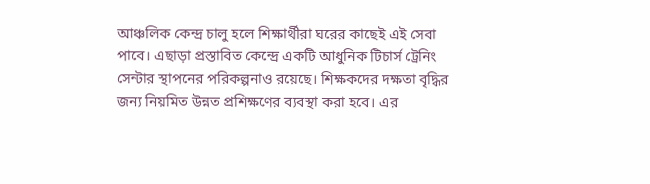আঞ্চলিক কেন্দ্র চালু হলে শিক্ষার্থীরা ঘরের কাছেই এই সেবা পাবে। এছাড়া প্রস্তাবিত কেন্দ্রে একটি আধুনিক টিচার্স ট্রেনিং সেন্টার স্থাপনের পরিকল্পনাও রয়েছে। শিক্ষকদের দক্ষতা বৃদ্ধির জন্য নিয়মিত উন্নত প্রশিক্ষণের ব্যবস্থা করা হবে। এর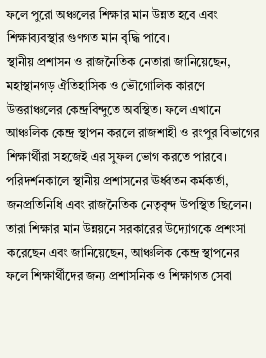ফলে পুরো অঞ্চলের শিক্ষার মান উন্নত হবে এবং শিক্ষাব্যবস্থার গুণগত মান বৃদ্ধি পাবে।
স্থানীয় প্রশাসন ও রাজনৈতিক নেতারা জানিয়েছেন, মহাস্থানগড় ঐতিহাসিক ও ভৌগোলিক কারণে উত্তরাঞ্চলের কেন্দ্রবিন্দুতে অবস্থিত। ফলে এখানে আঞ্চলিক কেন্দ্র স্থাপন করলে রাজশাহী ও রংপুর বিভাগের শিক্ষার্থীরা সহজেই এর সুফল ভোগ করতে পারবে।
পরিদর্শনকালে স্থানীয় প্রশাসনের ঊর্ধ্বতন কর্মকর্তা, জনপ্রতিনিধি এবং রাজনৈতিক নেতৃবৃন্দ উপস্থিত ছিলেন। তারা শিক্ষার মান উন্নয়নে সরকারের উদ্যোগকে প্রশংসা করেছেন এবং জানিয়েছেন, আঞ্চলিক কেন্দ্র স্থাপনের ফলে শিক্ষার্থীদের জন্য প্রশাসনিক ও শিক্ষাগত সেবা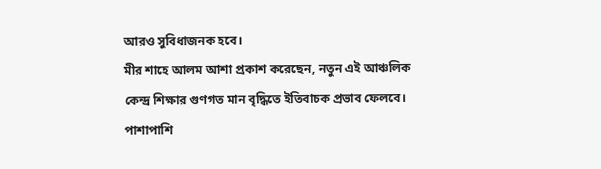আরও সুবিধাজনক হবে।
মীর শাহে আলম আশা প্রকাশ করেছেন, নতুন এই আঞ্চলিক কেন্দ্র শিক্ষার গুণগত মান বৃদ্ধিতে ইতিবাচক প্রভাব ফেলবে। পাশাপাশি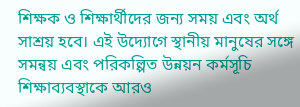শিক্ষক ও শিক্ষার্থীদের জন্য সময় এবং অর্থ সাশ্রয় হবে। এই উদ্যোগে স্থানীয় মানুষের সঙ্গে সমন্বয় এবং পরিকল্পিত উন্নয়ন কর্মসূচি শিক্ষাব্যবস্থাকে আরও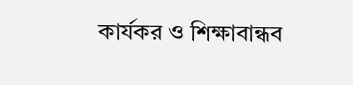কার্যকর ও শিক্ষাবান্ধব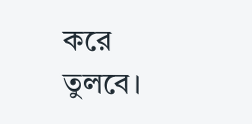করে তুলবে।